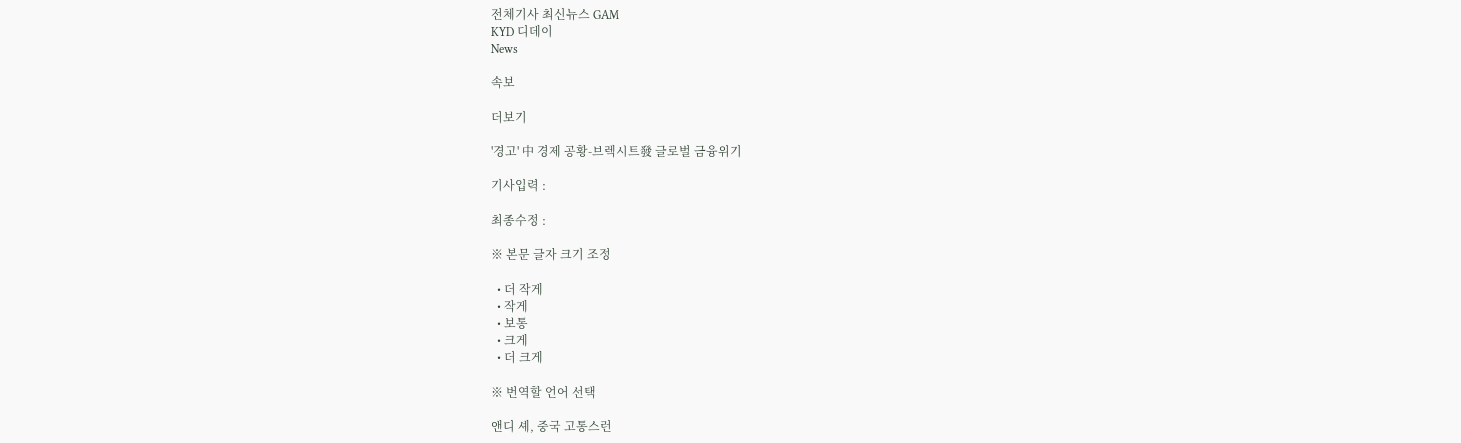전체기사 최신뉴스 GAM
KYD 디데이
News

속보

더보기

'경고' 中 경제 공황-브렉시트發 글로벌 금융위기

기사입력 :

최종수정 :

※ 본문 글자 크기 조정

  • 더 작게
  • 작게
  • 보통
  • 크게
  • 더 크게

※ 번역할 언어 선택

앤디 셰, 중국 고통스런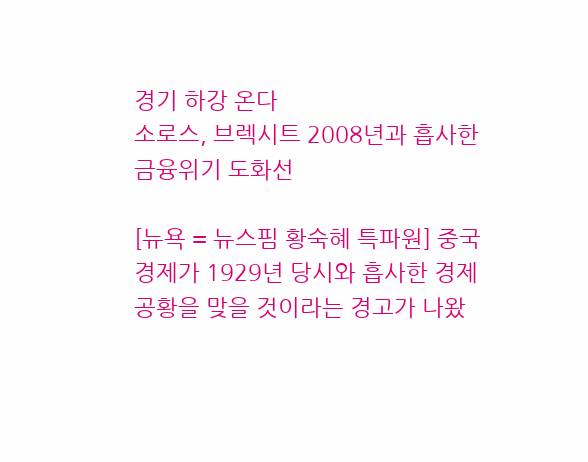경기 하강 온다
소로스, 브렉시트 2008년과 흡사한 금융위기 도화선

[뉴욕 = 뉴스핌 황숙혜 특파원] 중국 경제가 1929년 당시와 흡사한 경제 공황을 맞을 것이라는 경고가 나왔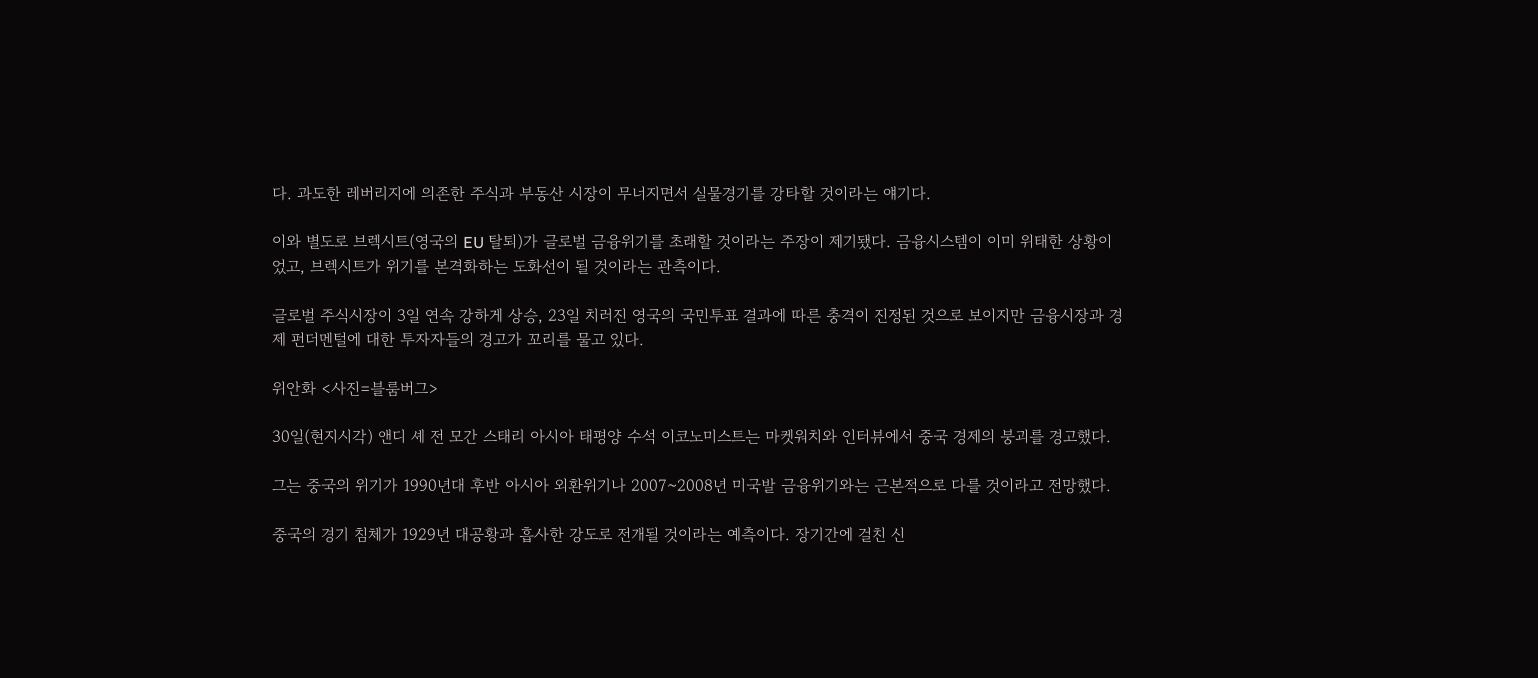다. 과도한 레버리지에 의존한 주식과 부동산 시장이 무너지면서 실물경기를 강타할 것이라는 얘기다.

이와 별도로 브렉시트(영국의 EU 탈퇴)가 글로벌 금융위기를 초래할 것이라는 주장이 제기됐다. 금융시스템이 이미 위태한 상황이었고, 브렉시트가 위기를 본격화하는 도화선이 될 것이라는 관측이다.

글로벌 주식시장이 3일 연속 강하게 상승, 23일 치러진 영국의 국민투표 결과에 따른 충격이 진정된 것으로 보이지만 금융시장과 경제 펀더멘털에 대한 투자자들의 경고가 꼬리를 물고 있다.

위안화 <사진=블룸버그>

30일(현지시각) 앤디 셰 전 모간 스태리 아시아 태평양 수석 이코노미스트는 마켓워치와 인터뷰에서 중국 경제의 붕괴를 경고했다.

그는 중국의 위기가 1990년대 후반 아시아 외환위기나 2007~2008년 미국발 금융위기와는 근본적으로 다를 것이라고 전망했다.

중국의 경기 침체가 1929년 대공황과 흡사한 강도로 전개될 것이라는 예측이다. 장기간에 걸친 신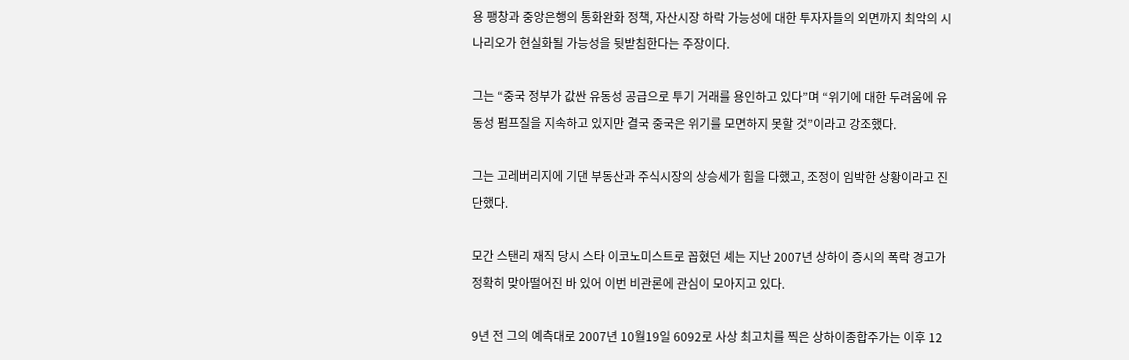용 팽창과 중앙은행의 통화완화 정책, 자산시장 하락 가능성에 대한 투자자들의 외면까지 최악의 시나리오가 현실화될 가능성을 뒷받침한다는 주장이다.

그는 “중국 정부가 값싼 유동성 공급으로 투기 거래를 용인하고 있다”며 “위기에 대한 두려움에 유동성 펌프질을 지속하고 있지만 결국 중국은 위기를 모면하지 못할 것”이라고 강조했다.

그는 고레버리지에 기댄 부동산과 주식시장의 상승세가 힘을 다했고, 조정이 임박한 상황이라고 진단했다.

모간 스탠리 재직 당시 스타 이코노미스트로 꼽혔던 셰는 지난 2007년 상하이 증시의 폭락 경고가 정확히 맞아떨어진 바 있어 이번 비관론에 관심이 모아지고 있다.

9년 전 그의 예측대로 2007년 10월19일 6092로 사상 최고치를 찍은 상하이종합주가는 이후 12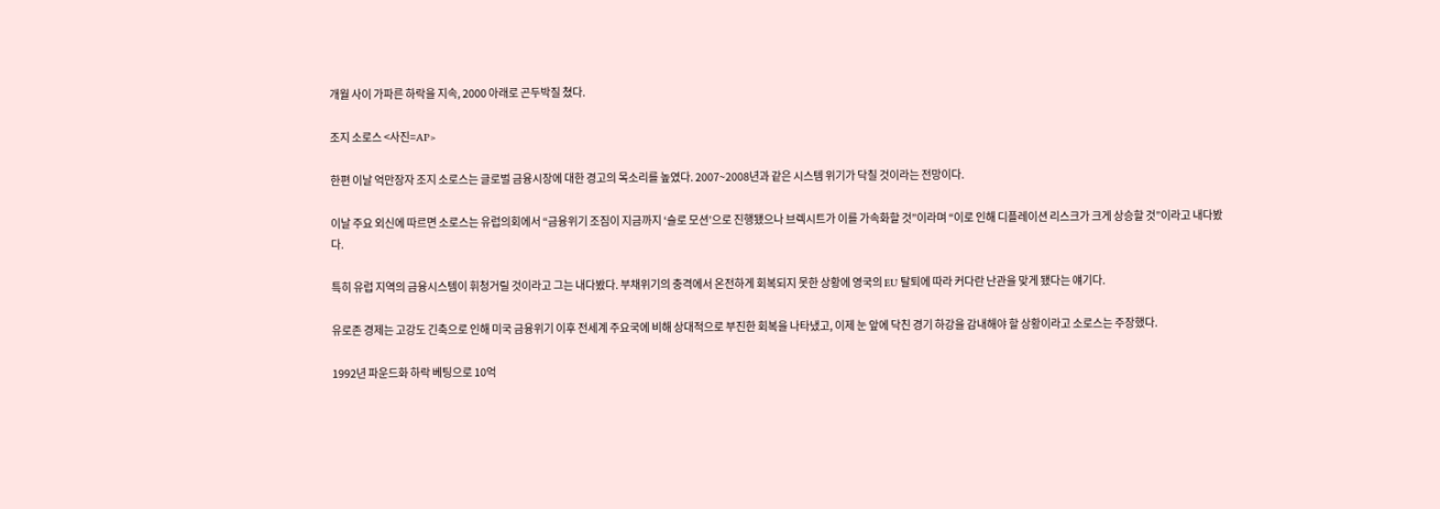개월 사이 가파른 하락을 지속, 2000 아래로 곤두박질 쳤다.

조지 소로스 <사진=AP>

한편 이날 억만장자 조지 소로스는 글로벌 금융시장에 대한 경고의 목소리를 높였다. 2007~2008년과 같은 시스템 위기가 닥칠 것이라는 전망이다.

이날 주요 외신에 따르면 소로스는 유럽의회에서 “금융위기 조짐이 지금까지 ‘슬로 모션’으로 진행됐으나 브렉시트가 이를 가속화할 것”이라며 “이로 인해 디플레이션 리스크가 크게 상승할 것”이라고 내다봤다.

특히 유럽 지역의 금융시스템이 휘청거릴 것이라고 그는 내다봤다. 부채위기의 충격에서 온전하게 회복되지 못한 상황에 영국의 EU 탈퇴에 따라 커다란 난관을 맞게 됐다는 얘기다.

유로존 경제는 고강도 긴축으로 인해 미국 금융위기 이후 전세계 주요국에 비해 상대적으로 부진한 회복을 나타냈고, 이제 눈 앞에 닥친 경기 하강을 감내해야 할 상황이라고 소로스는 주장했다.

1992년 파운드화 하락 베팅으로 10억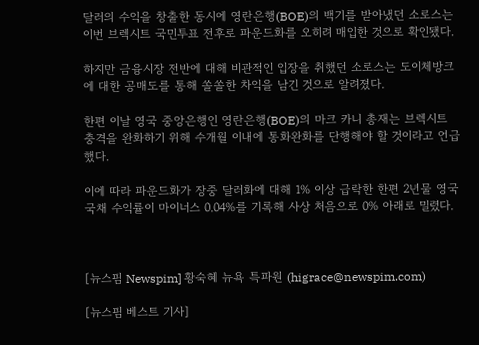달러의 수익을 창출한 동시에 영란은행(BOE)의 백기를 받아냈던 소로스는 이번 브렉시트 국민투표 전후로 파운드화를 오히려 매입한 것으로 확인됐다.

하지만 금융시장 전반에 대해 비관적인 입장을 취했던 소로스는 도이체방크에 대한 공매도를 통해 쏠쏠한 차익을 남긴 것으로 알려졌다.

한편 이날 영국 중앙은행인 영란은행(BOE)의 마크 카니 총재는 브렉시트 충격을 완화하기 위해 수개월 이내에 통화완화를 단행해야 할 것이라고 언급했다.

이에 따라 파운드화가 장중 달러화에 대해 1% 이상 급락한 한편 2년물 영국 국채 수익률이 마이너스 0.04%를 기록해 사상 처음으로 0% 아래로 밀렸다.



[뉴스핌 Newspim] 황숙혜 뉴욕 특파원 (higrace@newspim.com)

[뉴스핌 베스트 기사]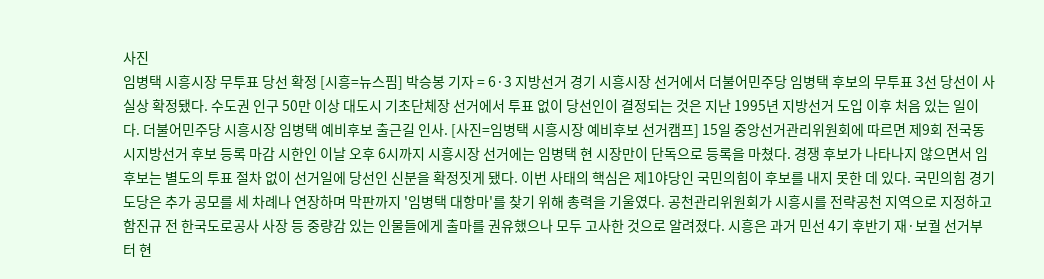사진
임병택 시흥시장 무투표 당선 확정 [시흥=뉴스핌] 박승봉 기자 = 6·3 지방선거 경기 시흥시장 선거에서 더불어민주당 임병택 후보의 무투표 3선 당선이 사실상 확정됐다. 수도권 인구 50만 이상 대도시 기초단체장 선거에서 투표 없이 당선인이 결정되는 것은 지난 1995년 지방선거 도입 이후 처음 있는 일이다. 더불어민주당 시흥시장 임병택 예비후보 출근길 인사. [사진=임병택 시흥시장 예비후보 선거캠프] 15일 중앙선거관리위원회에 따르면 제9회 전국동시지방선거 후보 등록 마감 시한인 이날 오후 6시까지 시흥시장 선거에는 임병택 현 시장만이 단독으로 등록을 마쳤다. 경쟁 후보가 나타나지 않으면서 임 후보는 별도의 투표 절차 없이 선거일에 당선인 신분을 확정짓게 됐다. 이번 사태의 핵심은 제1야당인 국민의힘이 후보를 내지 못한 데 있다. 국민의힘 경기도당은 추가 공모를 세 차례나 연장하며 막판까지 '임병택 대항마'를 찾기 위해 총력을 기울였다. 공천관리위원회가 시흥시를 전략공천 지역으로 지정하고 함진규 전 한국도로공사 사장 등 중량감 있는 인물들에게 출마를 권유했으나 모두 고사한 것으로 알려졌다. 시흥은 과거 민선 4기 후반기 재·보궐 선거부터 현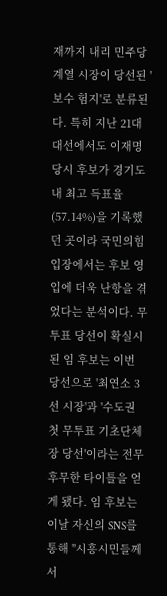재까지 내리 민주당 계열 시장이 당선된 '보수 험지'로 분류된다. 특히 지난 21대 대선에서도 이재명 당시 후보가 경기도 내 최고 득표율(57.14%)을 기록했던 곳이라 국민의힘 입장에서는 후보 영입에 더욱 난항을 겪었다는 분석이다. 무투표 당선이 확실시된 임 후보는 이번 당선으로 '최연소 3선 시장'과 '수도권 첫 무투표 기초단체장 당선'이라는 전무후무한 타이틀을 얻게 됐다. 임 후보는 이날 자신의 SNS를 통해 "시흥시민들께서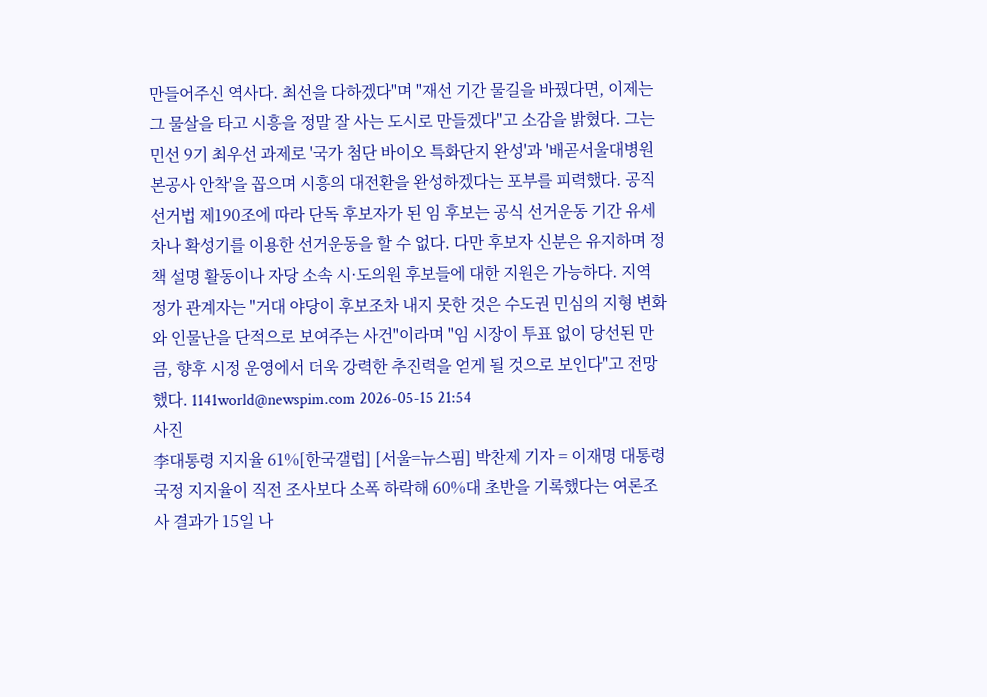만들어주신 역사다. 최선을 다하겠다"며 "재선 기간 물길을 바꿨다면, 이제는 그 물살을 타고 시흥을 정말 잘 사는 도시로 만들겠다"고 소감을 밝혔다. 그는 민선 9기 최우선 과제로 '국가 첨단 바이오 특화단지 완성'과 '배곧서울대병원 본공사 안착'을 꼽으며 시흥의 대전환을 완성하겠다는 포부를 피력했다. 공직선거법 제190조에 따라 단독 후보자가 된 임 후보는 공식 선거운동 기간 유세차나 확성기를 이용한 선거운동을 할 수 없다. 다만 후보자 신분은 유지하며 정책 설명 활동이나 자당 소속 시·도의원 후보들에 대한 지원은 가능하다. 지역 정가 관계자는 "거대 야당이 후보조차 내지 못한 것은 수도권 민심의 지형 변화와 인물난을 단적으로 보여주는 사건"이라며 "임 시장이 투표 없이 당선된 만큼, 향후 시정 운영에서 더욱 강력한 추진력을 얻게 될 것으로 보인다"고 전망했다. 1141world@newspim.com 2026-05-15 21:54
사진
李대통령 지지율 61%[한국갤럽] [서울=뉴스핌] 박찬제 기자 = 이재명 대통령 국정 지지율이 직전 조사보다 소폭 하락해 60%대 초반을 기록했다는 여론조사 결과가 15일 나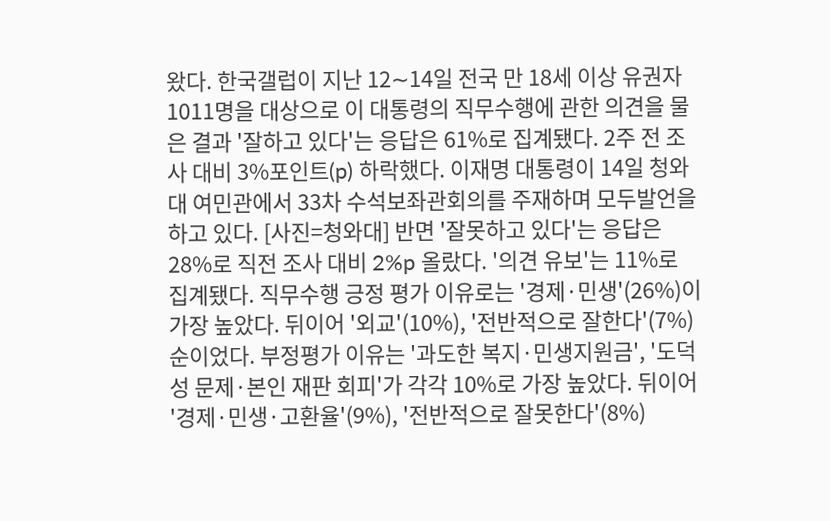왔다. 한국갤럽이 지난 12∼14일 전국 만 18세 이상 유권자 1011명을 대상으로 이 대통령의 직무수행에 관한 의견을 물은 결과 '잘하고 있다'는 응답은 61%로 집계됐다. 2주 전 조사 대비 3%포인트(p) 하락했다. 이재명 대통령이 14일 청와대 여민관에서 33차 수석보좌관회의를 주재하며 모두발언을 하고 있다. [사진=청와대] 반면 '잘못하고 있다'는 응답은 28%로 직전 조사 대비 2%p 올랐다. '의견 유보'는 11%로 집계됐다. 직무수행 긍정 평가 이유로는 '경제·민생'(26%)이 가장 높았다. 뒤이어 '외교'(10%), '전반적으로 잘한다'(7%) 순이었다. 부정평가 이유는 '과도한 복지·민생지원금', '도덕성 문제·본인 재판 회피'가 각각 10%로 가장 높았다. 뒤이어 '경제·민생·고환율'(9%), '전반적으로 잘못한다'(8%)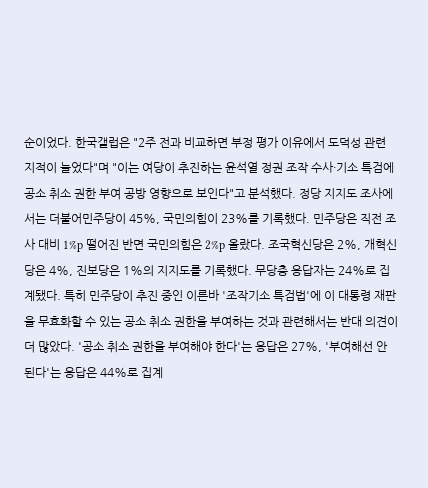순이었다. 한국갤럽은 "2주 전과 비교하면 부정 평가 이유에서 도덕성 관련 지적이 늘었다"며 "이는 여당이 추진하는 윤석열 정권 조작 수사·기소 특검에 공소 취소 권한 부여 공방 영향으로 보인다"고 분석했다. 정당 지지도 조사에서는 더불어민주당이 45%, 국민의힘이 23%를 기록했다. 민주당은 직전 조사 대비 1%p 떨어진 반면 국민의힘은 2%p 올랐다. 조국혁신당은 2%, 개혁신당은 4%, 진보당은 1%의 지지도를 기록했다. 무당층 응답자는 24%로 집계됐다. 특히 민주당이 추진 중인 이른바 '조작기소 특검법'에 이 대통령 재판을 무효화할 수 있는 공소 취소 권한을 부여하는 것과 관련해서는 반대 의견이 더 많았다. '공소 취소 권한을 부여해야 한다'는 응답은 27%, '부여해선 안 된다'는 응답은 44%로 집계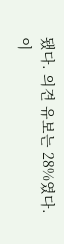됐다. 의견 유보는 28%였다. 이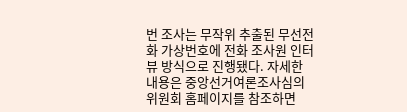번 조사는 무작위 추출된 무선전화 가상번호에 전화 조사원 인터뷰 방식으로 진행됐다. 자세한 내용은 중앙선거여론조사심의위원회 홈페이지를 참조하면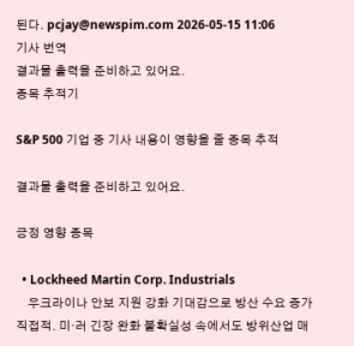된다. pcjay@newspim.com 2026-05-15 11:06
기사 번역
결과물 출력을 준비하고 있어요.
종목 추적기

S&P 500 기업 중 기사 내용이 영향을 줄 종목 추적

결과물 출력을 준비하고 있어요.

긍정 영향 종목

  • Lockheed Martin Corp. Industrials
    우크라이나 안보 지원 강화 기대감으로 방산 수요 증가 직접적. 미·러 긴장 완화 불확실성 속에서도 방위산업 매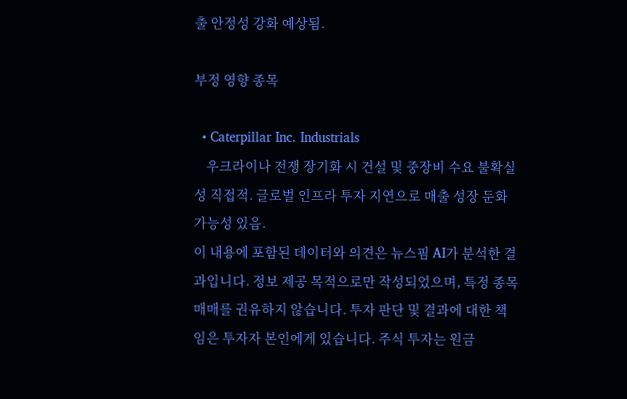출 안정성 강화 예상됨.

부정 영향 종목

  • Caterpillar Inc. Industrials
    우크라이나 전쟁 장기화 시 건설 및 중장비 수요 불확실성 직접적. 글로벌 인프라 투자 지연으로 매출 성장 둔화 가능성 있음.
이 내용에 포함된 데이터와 의견은 뉴스핌 AI가 분석한 결과입니다. 정보 제공 목적으로만 작성되었으며, 특정 종목 매매를 권유하지 않습니다. 투자 판단 및 결과에 대한 책임은 투자자 본인에게 있습니다. 주식 투자는 원금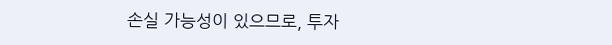손실 가능성이 있으므로, 투자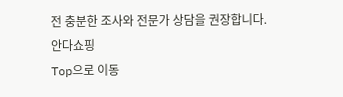전 충분한 조사와 전문가 상담을 권장합니다.
안다쇼핑
Top으로 이동